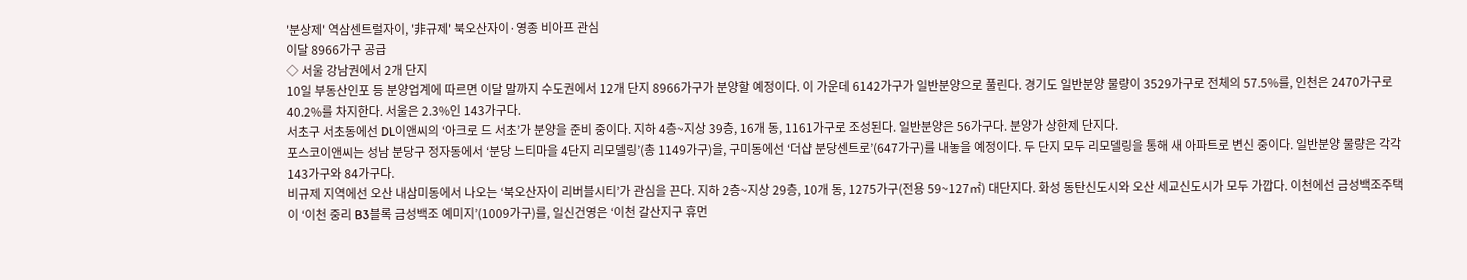'분상제' 역삼센트럴자이, '非규제' 북오산자이·영종 비아프 관심
이달 8966가구 공급
◇ 서울 강남권에서 2개 단지
10일 부동산인포 등 분양업계에 따르면 이달 말까지 수도권에서 12개 단지 8966가구가 분양할 예정이다. 이 가운데 6142가구가 일반분양으로 풀린다. 경기도 일반분양 물량이 3529가구로 전체의 57.5%를, 인천은 2470가구로 40.2%를 차지한다. 서울은 2.3%인 143가구다.
서초구 서초동에선 DL이앤씨의 ‘아크로 드 서초’가 분양을 준비 중이다. 지하 4층~지상 39층, 16개 동, 1161가구로 조성된다. 일반분양은 56가구다. 분양가 상한제 단지다.
포스코이앤씨는 성남 분당구 정자동에서 ‘분당 느티마을 4단지 리모델링’(총 1149가구)을, 구미동에선 ‘더샵 분당센트로’(647가구)를 내놓을 예정이다. 두 단지 모두 리모델링을 통해 새 아파트로 변신 중이다. 일반분양 물량은 각각 143가구와 84가구다.
비규제 지역에선 오산 내삼미동에서 나오는 ‘북오산자이 리버블시티’가 관심을 끈다. 지하 2층~지상 29층, 10개 동, 1275가구(전용 59~127㎡) 대단지다. 화성 동탄신도시와 오산 세교신도시가 모두 가깝다. 이천에선 금성백조주택이 ‘이천 중리 B3블록 금성백조 예미지’(1009가구)를, 일신건영은 ‘이천 갈산지구 휴먼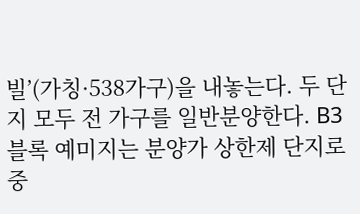빌’(가칭·538가구)을 내놓는다. 두 단지 모두 전 가구를 일반분양한다. B3블록 예미지는 분양가 상한제 단지로 중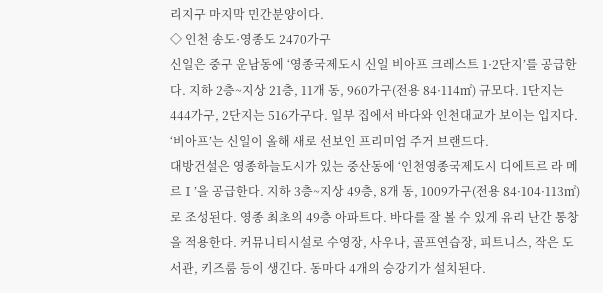리지구 마지막 민간분양이다.
◇ 인천 송도·영종도 2470가구
신일은 중구 운남동에 ‘영종국제도시 신일 비아프 크레스트 1·2단지’를 공급한다. 지하 2층~지상 21층, 11개 동, 960가구(전용 84·114㎡) 규모다. 1단지는 444가구, 2단지는 516가구다. 일부 집에서 바다와 인천대교가 보이는 입지다. ‘비아프’는 신일이 올해 새로 선보인 프리미엄 주거 브랜드다.
대방건설은 영종하늘도시가 있는 중산동에 ‘인천영종국제도시 디에트르 라 메르Ⅰ’을 공급한다. 지하 3층~지상 49층, 8개 동, 1009가구(전용 84·104·113㎡)로 조성된다. 영종 최초의 49층 아파트다. 바다를 잘 볼 수 있게 유리 난간 통창을 적용한다. 커뮤니티시설로 수영장, 사우나, 골프연습장, 피트니스, 작은 도서관, 키즈룸 등이 생긴다. 동마다 4개의 승강기가 설치된다.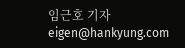임근호 기자 eigen@hankyung.com